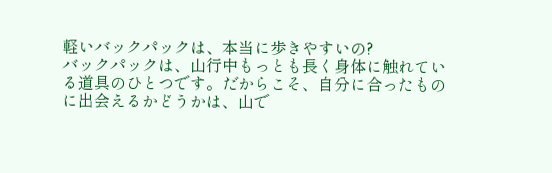軽いバックパックは、本当に歩きやすいの?
バックパックは、山行中もっとも長く身体に触れている道具のひとつです。だからこそ、自分に合ったものに出会えるかどうかは、山で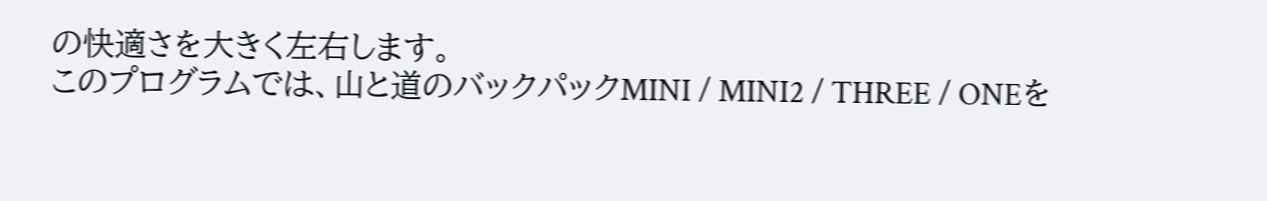の快適さを大きく左右します。
このプログラムでは、山と道のバックパックMINI / MINI2 / THREE / ONEを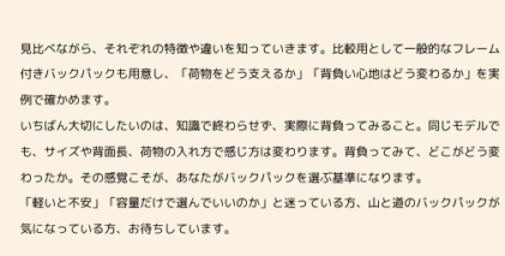見比べながら、それぞれの特徴や違いを知っていきます。比較用として一般的なフレーム付きバックパックも用意し、「荷物をどう支えるか」「背負い心地はどう変わるか」を実例で確かめます。
いちばん大切にしたいのは、知識で終わらせず、実際に背負ってみること。同じモデルでも、サイズや背面長、荷物の入れ方で感じ方は変わります。背負ってみて、どこがどう変わったか。その感覚こそが、あなたがバックパックを選ぶ基準になります。
「軽いと不安」「容量だけで選んでいいのか」と迷っている方、山と道のバックパックが気になっている方、お待ちしています。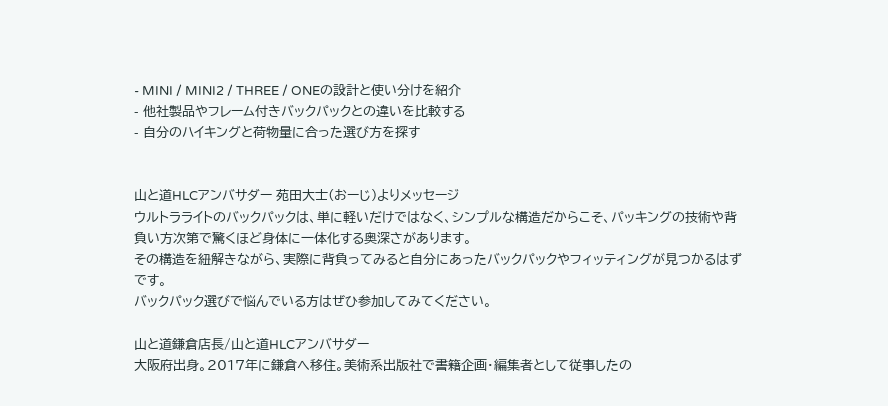- MINI / MINI2 / THREE / ONEの設計と使い分けを紹介
- 他社製品やフレーム付きバックパックとの違いを比較する
- 自分のハイキングと荷物量に合った選び方を探す


山と道HLCアンバサダー 苑田大士(おーじ)よりメッセージ
ウルトラライトのバックパックは、単に軽いだけではなく、シンプルな構造だからこそ、パッキングの技術や背負い方次第で驚くほど身体に一体化する奥深さがあります。
その構造を紐解きながら、実際に背負ってみると自分にあったバックパックやフィッティングが見つかるはずです。
バックパック選びで悩んでいる方はぜひ参加してみてください。

山と道鎌倉店長/山と道HLCアンバサダー
大阪府出身。2017年に鎌倉へ移住。美術系出版社で書籍企画・編集者として従事したの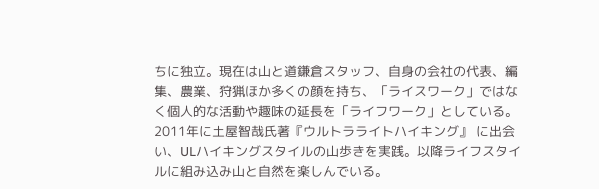ちに独立。現在は山と道鎌倉スタッフ、自身の会社の代表、編集、農業、狩猟ほか多くの顔を持ち、「ライスワーク」ではなく個人的な活動や趣味の延長を「ライフワーク」としている。2011年に土屋智哉氏著『ウルトラライトハイキング』 に出会い、ULハイキングスタイルの山歩きを実践。以降ライフスタイルに組み込み山と自然を楽しんでいる。